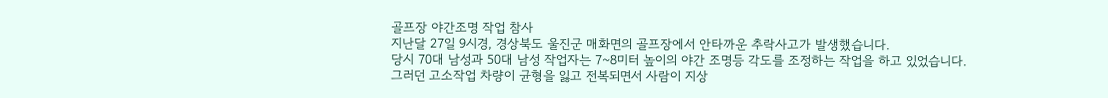골프장 야간조명 작업 참사
지난달 27일 9시경, 경상북도 울진군 매화면의 골프장에서 안타까운 추락사고가 발생했습니다.
당시 70대 남성과 50대 남성 작업자는 7~8미터 높이의 야간 조명등 각도를 조정하는 작업을 하고 있었습니다. 그러던 고소작업 차량이 균형을 잃고 전복되면서 사람이 지상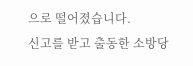으로 떨어졌습니다.
신고를 받고 출동한 소방당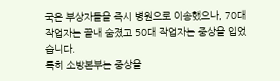국은 부상자들을 즉시 병원으로 이송했으나, 70대 작업자는 끝내 숨졌고 50대 작업자는 중상을 입었습니다.
특히 소방본부는 중상을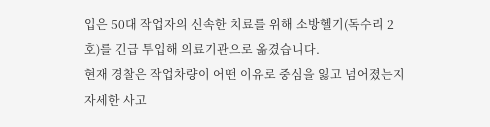입은 50대 작업자의 신속한 치료를 위해 소방헬기(독수리 2호)를 긴급 투입해 의료기관으로 옮겼습니다.
현재 경찰은 작업차량이 어떤 이유로 중심을 잃고 넘어졌는지 자세한 사고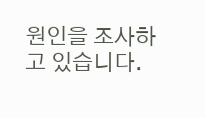원인을 조사하고 있습니다.